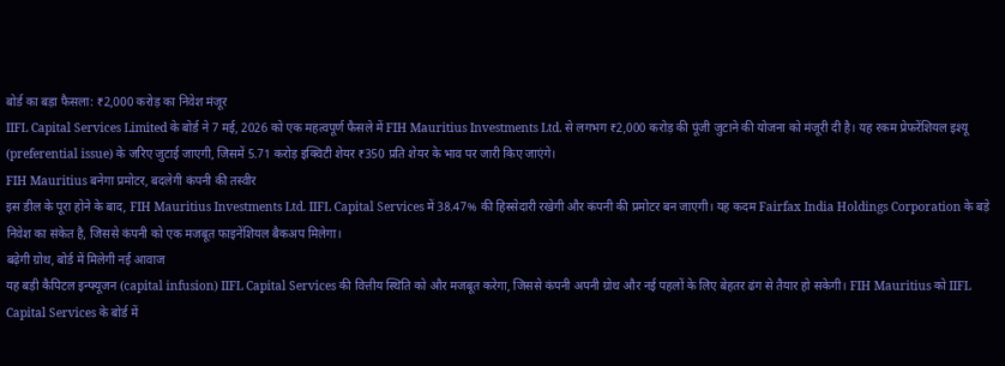बोर्ड का बड़ा फैसला: ₹2,000 करोड़ का निवेश मंजूर
IIFL Capital Services Limited के बोर्ड ने 7 मई, 2026 को एक महत्वपूर्ण फैसले में FIH Mauritius Investments Ltd. से लगभग ₹2,000 करोड़ की पूंजी जुटाने की योजना को मंजूरी दी है। यह रकम प्रेफरेंशियल इश्यू (preferential issue) के जरिए जुटाई जाएगी, जिसमें 5.71 करोड़ इक्विटी शेयर ₹350 प्रति शेयर के भाव पर जारी किए जाएंगे।
FIH Mauritius बनेगा प्रमोटर, बदलेगी कंपनी की तस्वीर
इस डील के पूरा होने के बाद, FIH Mauritius Investments Ltd. IIFL Capital Services में 38.47% की हिस्सेदारी रखेगी और कंपनी की प्रमोटर बन जाएगी। यह कदम Fairfax India Holdings Corporation के बड़े निवेश का संकेत है, जिससे कंपनी को एक मजबूत फाइनेंशियल बैकअप मिलेगा।
बढ़ेगी ग्रोथ, बोर्ड में मिलेगी नई आवाज
यह बड़ी कैपिटल इन्फ्यूजन (capital infusion) IIFL Capital Services की वित्तीय स्थिति को और मजबूत करेगा, जिससे कंपनी अपनी ग्रोथ और नई पहलों के लिए बेहतर ढंग से तैयार हो सकेगी। FIH Mauritius को IIFL Capital Services के बोर्ड में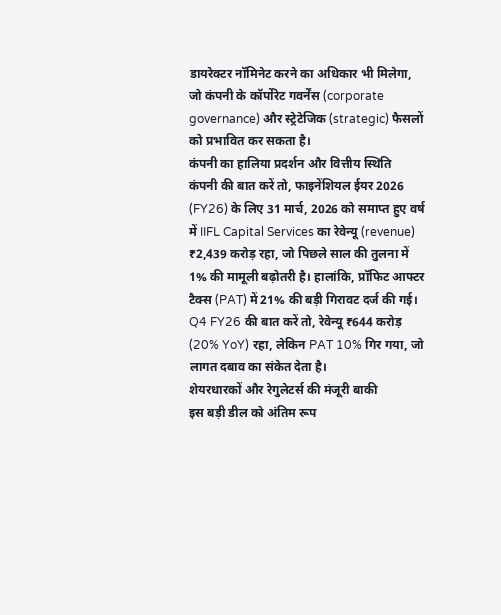डायरेक्टर नॉमिनेट करने का अधिकार भी मिलेगा, जो कंपनी के कॉर्पोरेट गवर्नेंस (corporate governance) और स्ट्रेटेजिक (strategic) फैसलों को प्रभावित कर सकता है।
कंपनी का हालिया प्रदर्शन और वित्तीय स्थिति
कंपनी की बात करें तो, फाइनेंशियल ईयर 2026 (FY26) के लिए 31 मार्च, 2026 को समाप्त हुए वर्ष में IIFL Capital Services का रेवेन्यू (revenue) ₹2,439 करोड़ रहा, जो पिछले साल की तुलना में 1% की मामूली बढ़ोतरी है। हालांकि, प्रॉफिट आफ्टर टैक्स (PAT) में 21% की बड़ी गिरावट दर्ज की गई। Q4 FY26 की बात करें तो, रेवेन्यू ₹644 करोड़ (20% YoY) रहा, लेकिन PAT 10% गिर गया, जो लागत दबाव का संकेत देता है।
शेयरधारकों और रेगुलेटर्स की मंजूरी बाकी
इस बड़ी डील को अंतिम रूप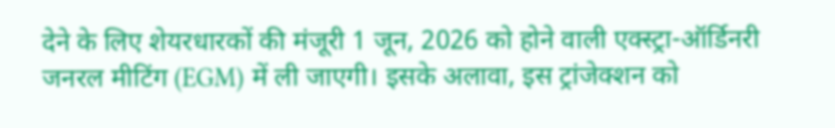देने के लिए शेयरधारकों की मंजूरी 1 जून, 2026 को होने वाली एक्स्ट्रा-ऑर्डिनरी जनरल मीटिंग (EGM) में ली जाएगी। इसके अलावा, इस ट्रांजेक्शन को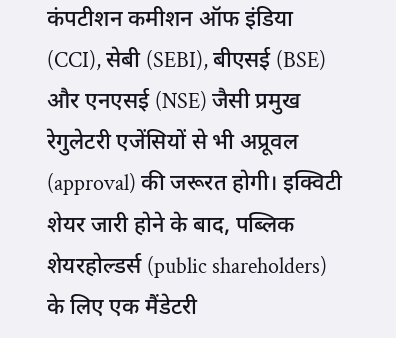कंपटीशन कमीशन ऑफ इंडिया (CCI), सेबी (SEBI), बीएसई (BSE) और एनएसई (NSE) जैसी प्रमुख रेगुलेटरी एजेंसियों से भी अप्रूवल (approval) की जरूरत होगी। इक्विटी शेयर जारी होने के बाद, पब्लिक शेयरहोल्डर्स (public shareholders) के लिए एक मैंडेटरी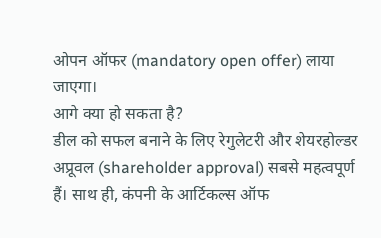ओपन ऑफर (mandatory open offer) लाया जाएगा।
आगे क्या हो सकता है?
डील को सफल बनाने के लिए रेगुलेटरी और शेयरहोल्डर अप्रूवल (shareholder approval) सबसे महत्वपूर्ण हैं। साथ ही, कंपनी के आर्टिकल्स ऑफ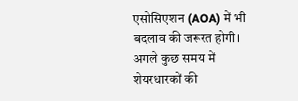एसोसिएशन (AOA) में भी बदलाव की जरूरत होगी। अगले कुछ समय में शेयरधारकों की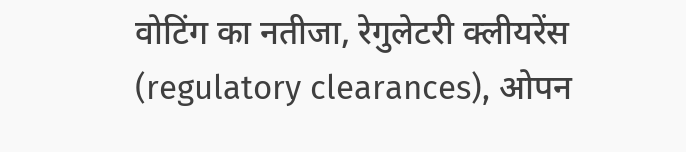वोटिंग का नतीजा, रेगुलेटरी क्लीयरेंस (regulatory clearances), ओपन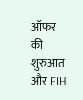ऑफर की शुरुआत और FIH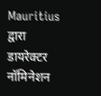Mauritius द्वारा डायरेक्टर नॉमिनेशन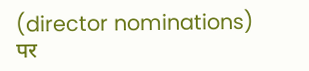(director nominations) पर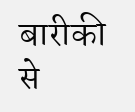बारीकी से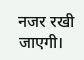नजर रखी जाएगी।